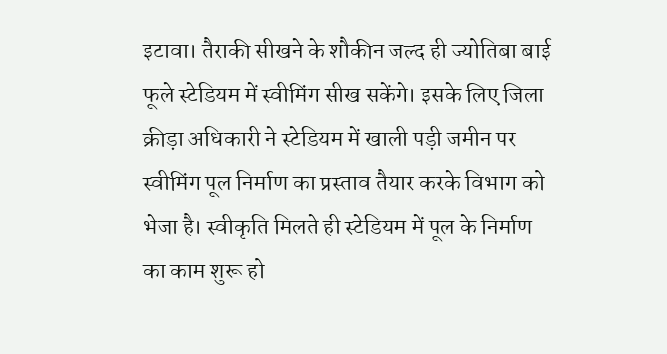इटावा। तैराकी सीखने के शौकीन जल्द ही ज्योतिबा बाई फूले स्टेडियम में स्वीमिंग सीख सकेंगे। इसके लिए जिला क्रीड़ा अधिकारी ने स्टेडियम में खाली पड़ी जमीन पर स्वीमिंग पूल निर्माण का प्रस्ताव तैयार करके विभाग को भेजा है। स्वीकृति मिलते ही स्टेडियम में पूल के निर्माण का काम शुरू हो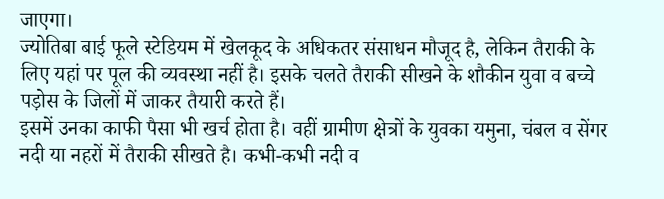जाएगा।
ज्योतिबा बाई फूले स्टेडियम में खेलकूद के अधिकतर संसाधन मौजूद है, लेकिन तैराकी के लिए यहां पर पूल की व्यवस्था नहीं है। इसके चलते तैराकी सीखने के शौकीन युवा व बच्चे पड़ोस के जिलों में जाकर तैयारी करते हैं।
इसमें उनका काफी पैसा भी खर्च होता है। वहीं ग्रामीण क्षेत्रों के युवका यमुना, चंबल व सेंगर नदी या नहरों में तैराकी सीखते है। कभी-कभी नदी व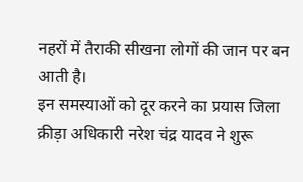नहरों में तैराकी सीखना लोगों की जान पर बन आती है।
इन समस्याओं को दूर करने का प्रयास जिला क्रीड़ा अधिकारी नरेश चंद्र यादव ने शुरू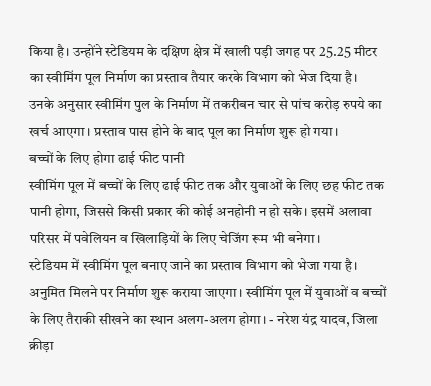किया है। उन्होंने स्टेडियम के दक्षिण क्षेत्र में खाली पड़ी जगह पर 25.25 मीटर का स्वीमिंग पूल निर्माण का प्रस्ताव तैयार करके विभाग को भेज दिया है।
उनके अनुसार स्वीमिंग पुल के निर्माण में तकरीबन चार से पांच करोड़ रुपये का खर्च आएगा। प्रस्ताव पास होने के बाद पूल का निर्माण शुरू हो गया।
बच्चों के लिए होगा ढाई फीट पानी
स्वीमिंग पूल में बच्चों के लिए ढाई फीट तक और युवाओं के लिए छह फीट तक पानी होगा, जिससे किसी प्रकार की कोई अनहोनी न हो सके। इसमें अलावा परिसर में पवेलियन व खिलाड़ियों के लिए चेजिंग रूम भी बनेगा।
स्टेडियम में स्वीमिंग पूल बनाए जाने का प्रस्ताव विभाग को भेजा गया है। अनुमित मिलने पर निर्माण शुरू कराया जाएगा। स्वीमिंग पूल में युवाओं व बच्चों के लिए तैराकी सीखने का स्थान अलग-अलग होगा। - नरेश यंद्र यादव, जिला क्रीड़ा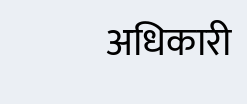अधिकारी